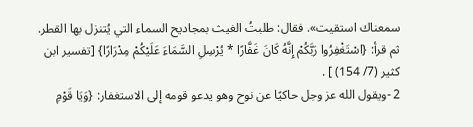سمعناك استقيت». فقال: طلبتُ الغيث بمجاديح السماء التي يُتنزل بها القطر. ثم قرأ: {اسْتَغْفِرُوا رَبَّكُمْ إِنَّهُ كَانَ غَفَّارًا * يُرْسِلِ السَّمَاءَ عَلَيْكُمْ مِدْرَارًا} [تفسير ابن كثير (7/ 154) ] .
2 -ويقول الله عز وجل حاكيًا عن نوح وهو يدعو قومه إلى الاستغفار: {وَيَا قَوْمِ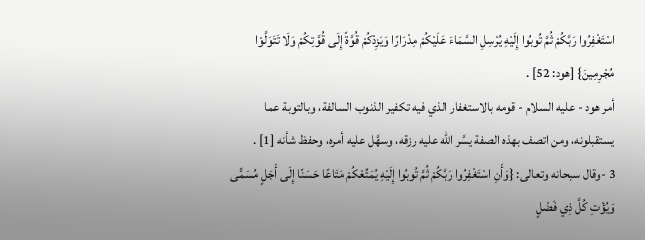اسْتَغْفِرُوا رَبَّكُمْ ثُمَّ تُوبُوا إِلَيْهِ يُرْسِلِ السَّمَاءَ عَلَيْكُمْ مِدْرَارًا وَيَزِدْكُمْ قُوَّةً إِلَى قُوَّتِكُمْ وَلَا تَتَوَلَّوْا مُجْرِمِينَ} [هود: 52] .
أمر هود - عليه السلام - قومه بالاستغفار الذي فيه تكفير الذنوب السالفة، وبالتوبة عما يستقبلونه، ومن اتصف بهذه الصفة يسَّر الله عليه رزقه، وسهَّل عليه أمره، وحفظ شأنه [1] .
3 -وقال سبحانه وتعالى: {وَأَنِ اسْتَغْفِرُوا رَبَّكُمْ ثُمَّ تُوبُوا إِلَيْهِ يُمَتِّعْكُمْ مَتَاعًا حَسَنًا إِلَى أَجَلٍ مُسَمًّى وَيُؤْتِ كُلَّ ذِي فَضْلٍ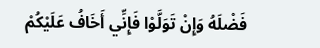فَضْلَهُ وَإِنْ تَوَلَّوْا فَإِنِّي أَخَافُ عَلَيْكُمْ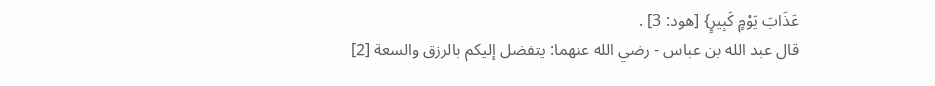عَذَابَ يَوْمٍ كَبِيرٍ} [هود: 3] .
قال عبد الله بن عباس - رضي الله عنهما: يتفضل إليكم بالرزق والسعة [2]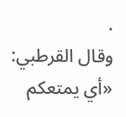.
وقال القرطبي: «أي يمتعكم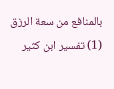بالمنافع من سعة الرزق
(1) تفسير ابن كثير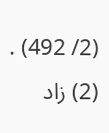(2/ 492) .
(2) زاد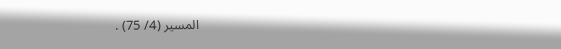المسير (4/ 75) .